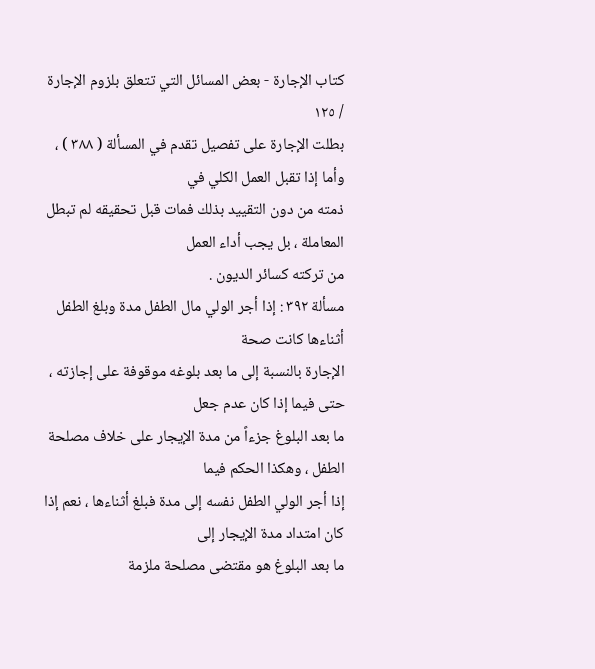كتاب الإجارة - بعض المسائل التي تتعلق بلزوم الإجارة / ١٢٥
بطلت الإجارة على تفصيل تقدم في المسألة ( ۳۸۸ ) ، وأما إذا تقبل العمل الكلي في
ذمته من دون التقييد بذلك فمات قبل تحقيقه لم تبطل المعاملة ، بل يجب أداء العمل
من تركته كسائر الديون .
مسألة ٣٩٢ : إذا أجر الولي مال الطفل مدة وبلغ الطفل أثناءها كانت صحة
الإجارة بالنسبة إلى ما بعد بلوغه موقوفة على إجازته ، حتى فيما إذا كان عدم جعل
ما بعد البلوغ جزءاً من مدة الإيجار على خلاف مصلحة الطفل ، وهكذا الحكم فيما
إذا أجر الولي الطفل نفسه إلى مدة فبلغ أثناءها ، نعم إذا كان امتداد مدة الإيجار إلى
ما بعد البلوغ هو مقتضى مصلحة ملزمة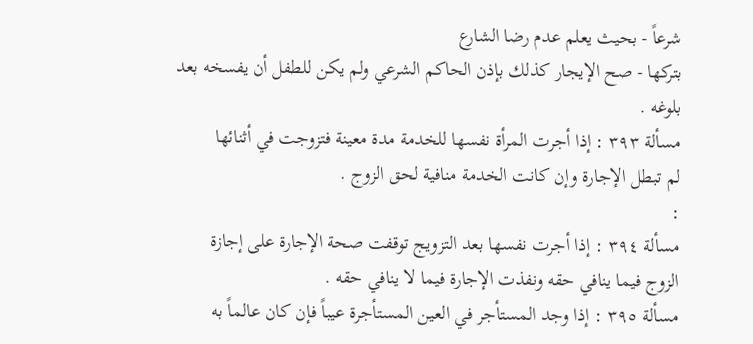شرعاً - بحيث يعلم عدم رضا الشارع
بتركها - صح الإيجار كذلك بإذن الحاكم الشرعي ولم يكن للطفل أن يفسخه بعد
بلوغه .
مسألة ٣٩٣ : إذا أجرت المرأة نفسها للخدمة مدة معينة فتزوجت في أثنائها
لم تبطل الإجارة وإن كانت الخدمة منافية لحق الزوج .
:
مسألة ٣٩٤ : إذا أجرت نفسها بعد التزويج توقفت صحة الإجارة على إجازة
الزوج فيما ينافي حقه ونفذت الإجارة فيما لا ينافي حقه .
مسألة ٣٩٥ : إذا وجد المستأجر في العين المستأجرة عيباً فإن كان عالماً به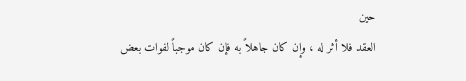حين
العقد فلا أثر له ، وإن كان جاهلاً به فإن كان موجباً لفوات بعض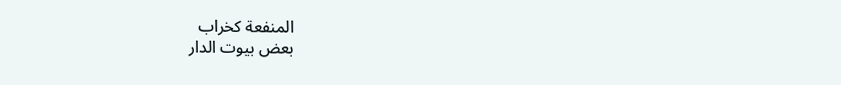المنفعة كخراب
بعض بيوت الدار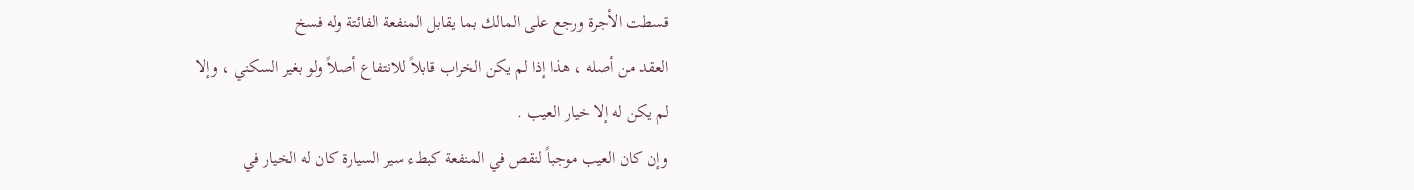قسطت الأجرة ورجع على المالك بما يقابل المنفعة الفائتة وله فسخ
العقد من أصله ، هذا إذا لم يكن الخراب قابلاً للانتفاع أصلاً ولو بغير السكني ، وإلا
لم يكن له إلا خيار العيب .
وإن كان العيب موجباً لنقص في المنفعة كبطء سير السيارة كان له الخيار في